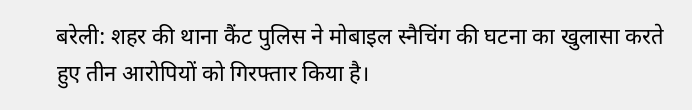बरेली: शहर की थाना कैंट पुलिस ने मोबाइल स्नैचिंग की घटना का खुलासा करते हुए तीन आरोपियों को गिरफ्तार किया है।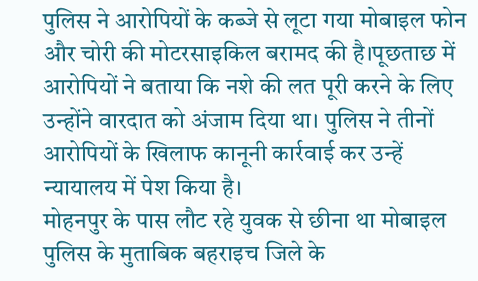पुलिस ने आरोपियों के कब्जे से लूटा गया मोबाइल फोन और चोरी की मोटरसाइकिल बरामद की है।पूछताछ में आरोपियों ने बताया कि नशे की लत पूरी करने के लिए उन्होंने वारदात को अंजाम दिया था। पुलिस ने तीनों आरोपियों के खिलाफ कानूनी कार्रवाई कर उन्हें न्यायालय में पेश किया है।
मोहनपुर के पास लौट रहे युवक से छीना था मोबाइल
पुलिस के मुताबिक बहराइच जिले के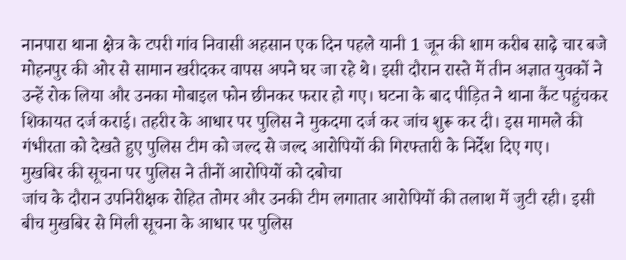नानपारा थाना क्षेत्र के टपरी गांव निवासी अहसान एक दिन पहले यानी 1 जून की शाम करीब साढ़े चार बजे मोहनपुर की ओर से सामान खरीदकर वापस अपने घर जा रहे थे। इसी दौरान रास्ते में तीन अज्ञात युवकों ने उन्हें रोक लिया और उनका मोबाइल फोन छीनकर फरार हो गए। घटना के बाद पीड़ित ने थाना कैंट पहुंचकर शिकायत दर्ज कराई। तहरीर के आधार पर पुलिस ने मुकदमा दर्ज कर जांच शुरू कर दी। इस मामले की गंभीरता को देखते हुए पुलिस टीम को जल्द से जल्द आरोपियों की गिरफ्तारी के निर्देश दिए गए।
मुखबिर की सूचना पर पुलिस ने तीनों आरोपियों को दबोचा
जांच के दौरान उपनिरीक्षक रोहित तोमर और उनकी टीम लगातार आरोपियों की तलाश में जुटी रही। इसी बीच मुखबिर से मिली सूचना के आधार पर पुलिस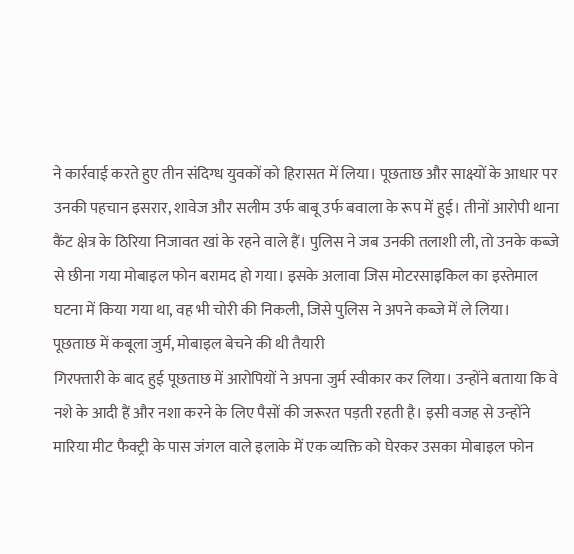ने कार्रवाई करते हुए तीन संदिग्ध युवकों को हिरासत में लिया। पूछताछ और साक्ष्यों के आधार पर उनकी पहचान इसरार, शावेज और सलीम उर्फ बाबू उर्फ बवाला के रूप में हुई। तीनों आरोपी थाना कैंट क्षेत्र के ठिरिया निजावत खां के रहने वाले हैं। पुलिस ने जब उनकी तलाशी ली, तो उनके कब्जे से छीना गया मोबाइल फोन बरामद हो गया। इसके अलावा जिस मोटरसाइकिल का इस्तेमाल घटना में किया गया था, वह भी चोरी की निकली, जिसे पुलिस ने अपने कब्जे में ले लिया।
पूछताछ में कबूला जुर्म, मोबाइल बेचने की थी तैयारी
गिरफ्तारी के बाद हुई पूछताछ में आरोपियों ने अपना जुर्म स्वीकार कर लिया। उन्होंने बताया कि वे नशे के आदी हैं और नशा करने के लिए पैसों की जरूरत पड़ती रहती है। इसी वजह से उन्होंने मारिया मीट फैक्ट्री के पास जंगल वाले इलाके में एक व्यक्ति को घेरकर उसका मोबाइल फोन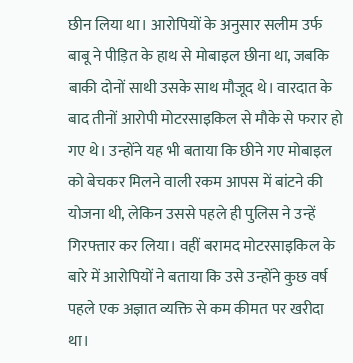छीन लिया था। आरोपियों के अनुसार सलीम उर्फ बाबू ने पीड़ित के हाथ से मोबाइल छीना था, जबकि बाकी दोनों साथी उसके साथ मौजूद थे। वारदात के बाद तीनों आरोपी मोटरसाइकिल से मौके से फरार हो गए थे। उन्होंने यह भी बताया कि छीने गए मोबाइल को बेचकर मिलने वाली रकम आपस में बांटने की योजना थी, लेकिन उससे पहले ही पुलिस ने उन्हें गिरफ्तार कर लिया। वहीं बरामद मोटरसाइकिल के बारे में आरोपियों ने बताया कि उसे उन्होंने कुछ वर्ष पहले एक अज्ञात व्यक्ति से कम कीमत पर खरीदा था।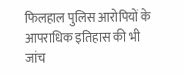फिलहाल पुलिस आरोपियों के आपराधिक इतिहास की भी जांच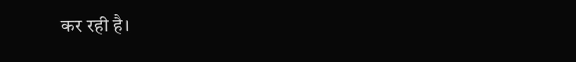कर रही है।